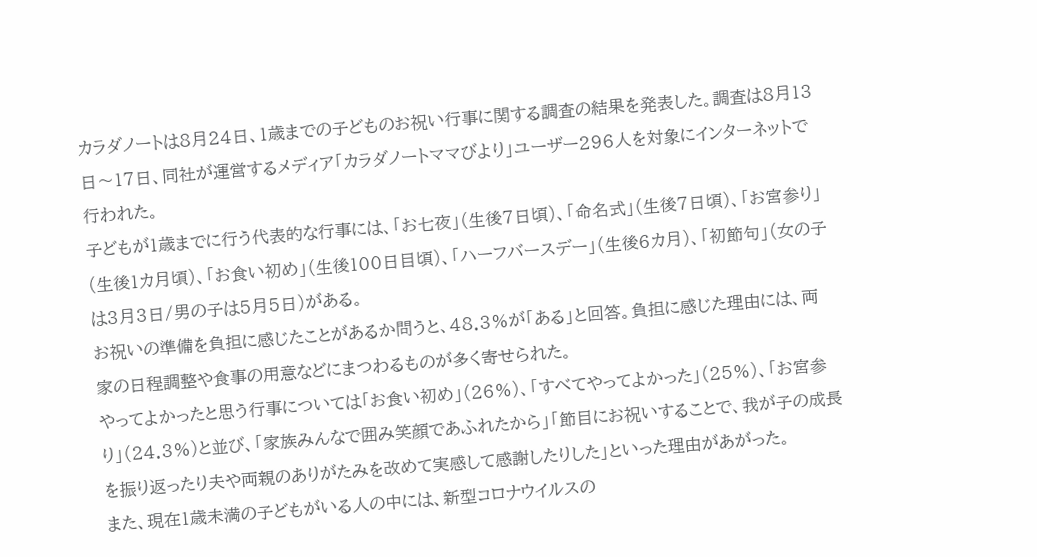カラダノートは8月24日、1歳までの子どものお祝い行事に関する調査の結果を発表した。調査は8月13日〜17日、同社が運営するメディア「カラダノートママびより」ユーザー296人を対象にインターネットで行われた。
子どもが1歳までに行う代表的な行事には、「お七夜」(生後7日頃)、「命名式」(生後7日頃)、「お宮参り」(生後1カ月頃)、「お食い初め」(生後100日目頃)、「ハーフバースデー」(生後6カ月)、「初節句」(女の子は3月3日/男の子は5月5日)がある。
お祝いの準備を負担に感じたことがあるか問うと、48.3%が「ある」と回答。負担に感じた理由には、両家の日程調整や食事の用意などにまつわるものが多く寄せられた。
やってよかったと思う行事については「お食い初め」(26%)、「すべてやってよかった」(25%)、「お宮参り」(24.3%)と並び、「家族みんなで囲み笑顔であふれたから」「節目にお祝いすることで、我が子の成長を振り返ったり夫や両親のありがたみを改めて実感して感謝したりした」といった理由があがった。
また、現在1歳未満の子どもがいる人の中には、新型コロナウイルスの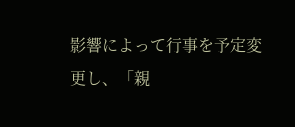影響によって行事を予定変更し、「親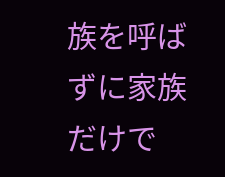族を呼ばずに家族だけで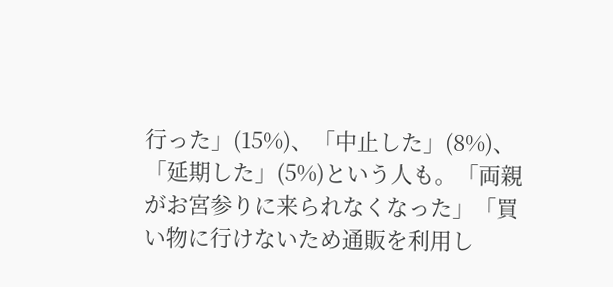行った」(15%)、「中止した」(8%)、「延期した」(5%)という人も。「両親がお宮参りに来られなくなった」「買い物に行けないため通販を利用し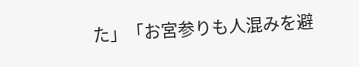た」「お宮参りも人混みを避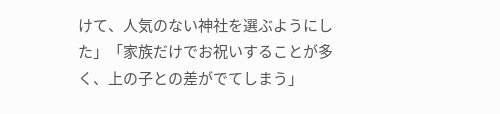けて、人気のない神社を選ぶようにした」「家族だけでお祝いすることが多く、上の子との差がでてしまう」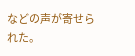などの声が寄せられた。